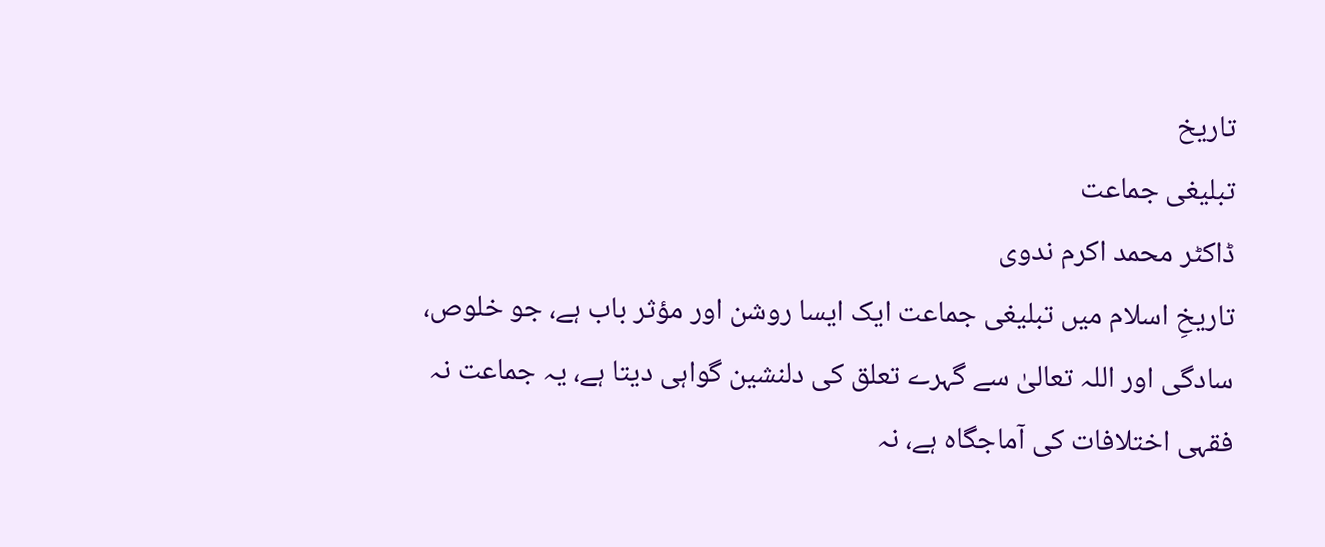تاريخ
تبليغى جماعت
ڈاكٹر محمد اكرم ندوى
تاریخِ اسلام میں تبلیغی جماعت ایک ایسا روشن اور مؤثر باب ہے، جو خلوص، سادگی اور اللہ تعالیٰ سے گہرے تعلق کی دلنشین گواہی دیتا ہے، یہ جماعت نہ فقہی اختلافات کی آماجگاہ ہے، نہ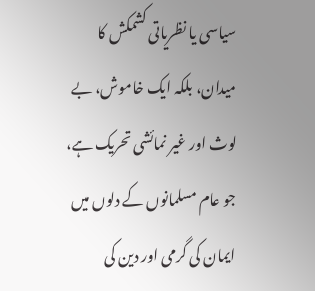سیاسی یا نظریاتی کشمکش کا میدان، بلکہ ایک خاموش، بے لوث اور غیر نمائشی تحریک ہے، جو عام مسلمانوں کے دلوں میں ایمان کی گرمی اور دین کی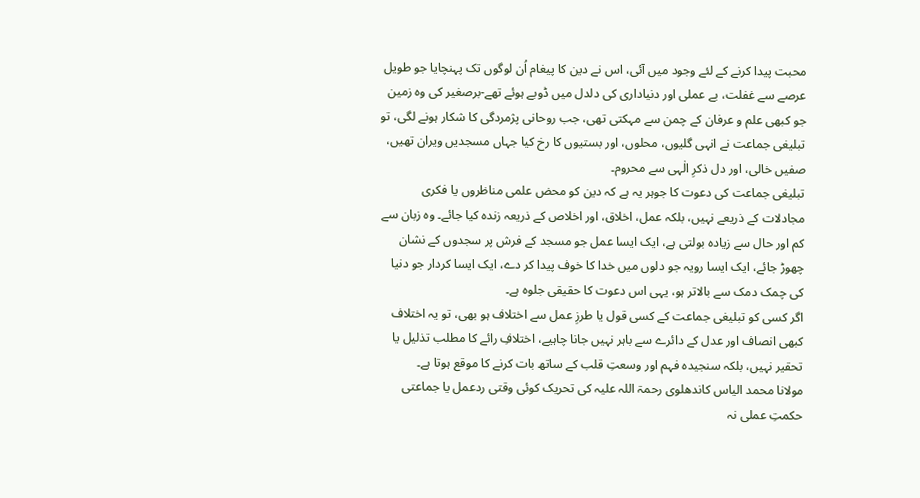محبت پیدا کرنے کے لئے وجود میں آئی، اس نے دین کا پیغام اُن لوگوں تک پہنچایا جو طویل عرصے سے غفلت، بے عملی اور دنیاداری کی دلدل میں ڈوبے ہوئے تھے-برصغیر کی وہ زمین جو کبھی علم و عرفان کے چمن سے مہکتی تھی، جب روحانی پژمردگی کا شکار ہونے لگی، تو تبلیغی جماعت نے انہی گلیوں، محلوں، اور بستیوں کا رخ کیا جہاں مسجدیں ویران تھیں، صفیں خالی، اور دل ذکرِ الٰہی سے محروم۔
تبلیغی جماعت کی دعوت کا جوہر یہ ہے کہ دین کو محض علمی مناظروں یا فکری مجادلات کے ذریعے نہیں، بلکہ عمل، اخلاق، اور اخلاص کے ذریعہ زندہ کیا جائے۔ وہ زبان سے کم اور حال سے زیادہ بولتی ہے، ایک ایسا عمل جو مسجد کے فرش پر سجدوں کے نشان چھوڑ جائے، ایک ایسا رویہ جو دلوں میں خدا کا خوف پیدا کر دے، ایک ایسا کردار جو دنیا کی چمک دمک سے بالاتر ہو، یہی اس دعوت کا حقیقی جلوہ ہے۔
اگر کسی کو تبليغى جماعت کے کسی قول یا طرزِ عمل سے اختلاف ہو بھی، تو یہ اختلاف کبھی انصاف اور عدل کے دائرے سے باہر نہیں جانا چاہیے، اختلافِ رائے کا مطلب تذلیل یا تحقیر نہیں، بلکہ سنجیدہ فہم اور وسعتِ قلب کے ساتھ بات کرنے کا موقع ہوتا ہے۔
مولانا محمد الیاس کاندھلوی رحمۃ اللہ علیہ کی تحریک کوئی وقتی ردعمل یا جماعتی حکمتِ عملی نہ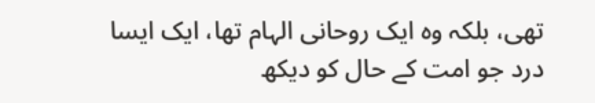تھی، بلکہ وہ ایک روحانی الہام تھا، ایک ایسا درد جو امت کے حال کو دیکھ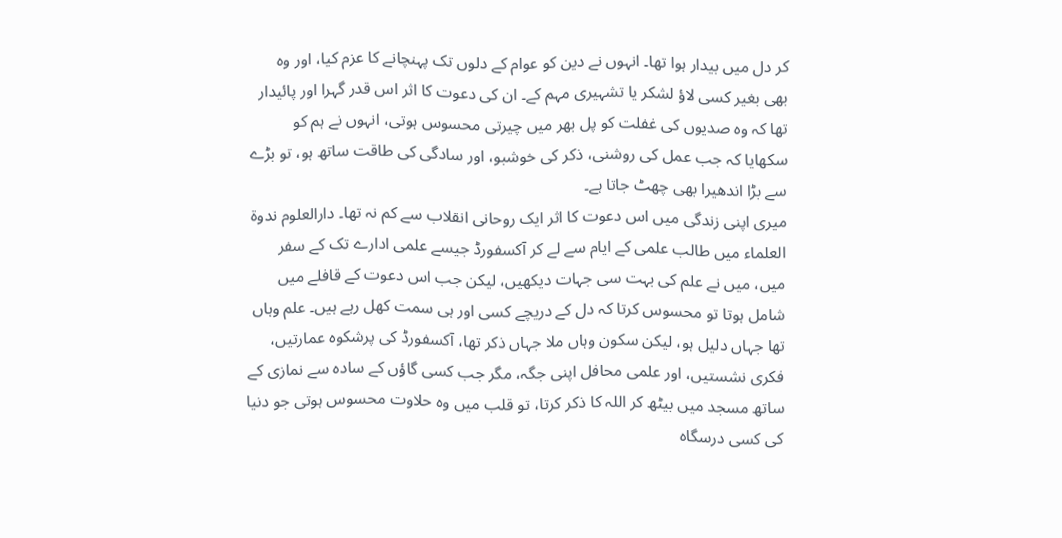کر دل میں بیدار ہوا تھا۔ انہوں نے دین کو عوام کے دلوں تک پہنچانے کا عزم کیا، اور وہ بھی بغیر کسی لاؤ لشکر یا تشہیری مہم کے۔ ان کی دعوت کا اثر اس قدر گہرا اور پائیدار تھا کہ وہ صدیوں کی غفلت کو پل بھر میں چیرتی محسوس ہوتی، انہوں نے ہم کو سکھایا کہ جب عمل کی روشنی، ذکر کی خوشبو، اور سادگی کی طاقت ساتھ ہو، تو بڑے سے بڑا اندھیرا بھی چھٹ جاتا ہے۔
میری اپنی زندگی میں اس دعوت کا اثر ایک روحانی انقلاب سے کم نہ تھا۔ دارالعلوم ندوۃ العلماء میں طالب علمی کے ایام سے لے کر آکسفورڈ جیسے علمی ادارے تک کے سفر میں، میں نے علم کی بہت سی جہات دیکھیں، لیکن جب اس دعوت کے قافلے میں شامل ہوتا تو محسوس کرتا کہ دل کے دریچے کسی اور ہی سمت کھل رہے ہیں۔ علم وہاں تھا جہاں دلیل ہو، لیکن سکون وہاں ملا جہاں ذکر تھا، آکسفورڈ کی پرشکوہ عمارتیں، فکری نشستیں، اور علمی محافل اپنی جگہ، مگر جب کسی گاؤں کے سادہ سے نمازی کے ساتھ مسجد میں بیٹھ کر اللہ کا ذکر کرتا، تو قلب میں وہ حلاوت محسوس ہوتی جو دنیا کی کسی درسگاہ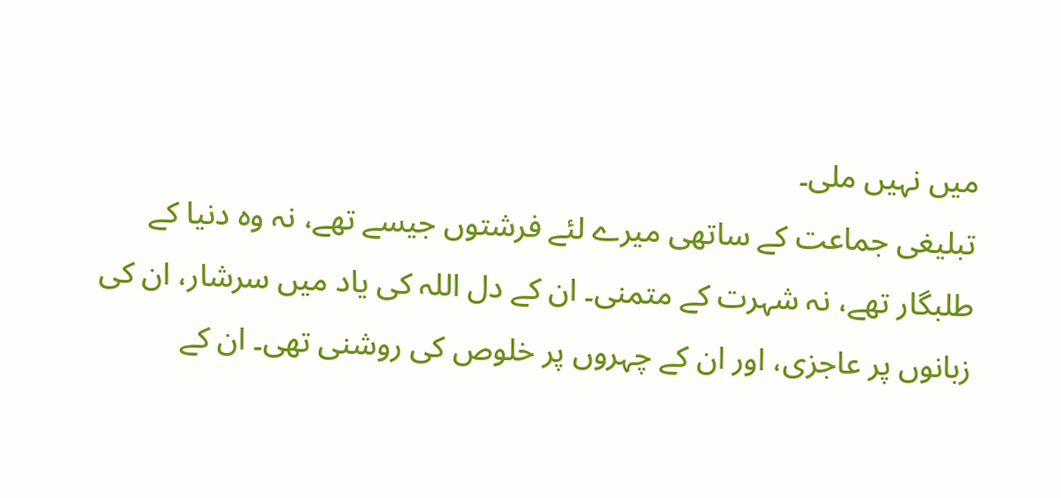میں نہیں ملی۔
تبلیغی جماعت کے ساتھی میرے لئے فرشتوں جیسے تھے، نہ وہ دنیا کے طلبگار تھے، نہ شہرت کے متمنی۔ ان کے دل اللہ کی یاد میں سرشار، ان کی زبانوں پر عاجزی، اور ان کے چہروں پر خلوص کی روشنی تھی۔ ان کے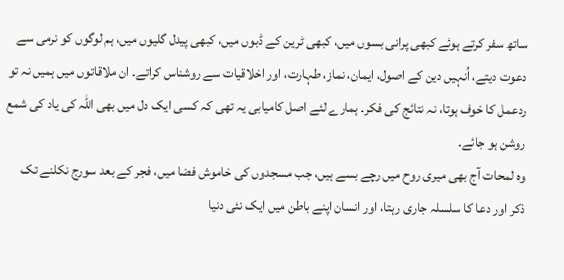ساتھ سفر کرتے ہوئے کبھی پرانی بسوں میں، کبھی ٹرین کے ڈبوں میں، کبھی پیدل گلیوں میں، ہم لوگوں کو نرمی سے دعوت دیتے، اُنہیں دین کے اصول، ايمان، نماز، طہارت، اور اخلاقیات سے روشناس کراتے۔ ان ملاقاتوں میں ہمیں نہ تو ردعمل کا خوف ہوتا، نہ نتائج کی فکر۔ ہمارے لئے اصل کامیابی یہ تھی کہ کسی ایک دل میں بھی اللہ کی یاد کی شمع روشن ہو جائے۔
وہ لمحات آج بھی میری روح میں رچے بسے ہیں، جب مسجدوں کی خاموش فضا میں، فجر کے بعد سورج نکلنے تک ذکر اور دعا کا سلسلہ جاری رہتا، اور انسان اپنے باطن میں ایک نئی دنیا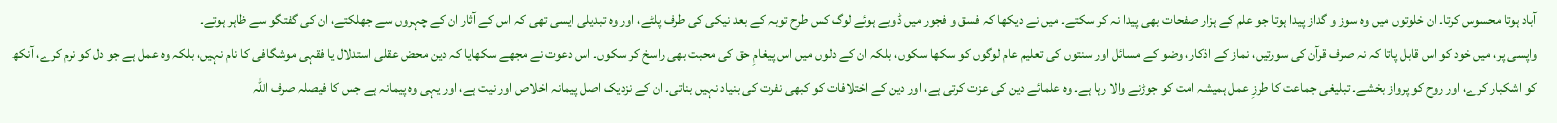آباد ہوتا محسوس کرتا۔ ان خلوتوں میں وہ سوز و گداز پیدا ہوتا جو علم کے ہزار صفحات بھی پیدا نہ کر سکتے۔ میں نے دیکھا کہ فسق و فجور میں ڈوبے ہوئے لوگ کس طرح توبہ کے بعد نیکی کی طرف پلٹے، اور وہ تبدیلی ایسی تھی کہ اس کے آثار ان کے چہروں سے جھلکتے، ان کی گفتگو سے ظاہر ہوتے۔
واپسی پر، میں خود کو اس قابل پاتا کہ نہ صرف قرآن کی سورتیں، نماز کے اذکار، وضو کے مسائل اور سنتوں کی تعلیم عام لوگوں کو سکھا سکوں، بلکہ ان کے دلوں میں اس پیغامِ حق کی محبت بھی راسخ کر سکوں۔ اس دعوت نے مجھے سکھایا کہ دین محض عقلی استدلال یا فقہی موشگافی کا نام نہیں، بلکہ وہ عمل ہے جو دل کو نرم کرے، آنکھ کو اشکبار کرے، اور روح کو پرواز بخشے۔ تبلیغی جماعت کا طرزِ عمل ہمیشہ امت کو جوڑنے والا رہا ہے۔ وہ علمائے دین کی عزت کرتی ہے، اور دین کے اختلافات کو کبھی نفرت کی بنیاد نہیں بناتی۔ ان کے نزدیک اصل پیمانہ اخلاص اور نیت ہے، اور یہی وہ پیمانہ ہے جس کا فیصلہ صرف اللہ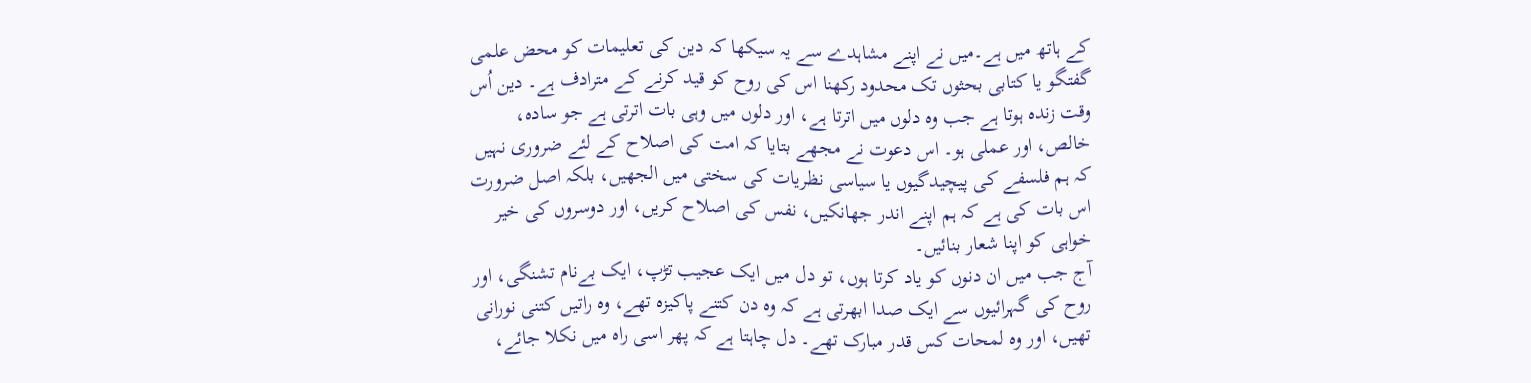کے ہاتھ میں ہے۔میں نے اپنے مشاہدے سے یہ سیکھا کہ دین کی تعلیمات کو محض علمی گفتگو یا کتابی بحثوں تک محدود رکھنا اس کی روح کو قید کرنے کے مترادف ہے۔ دین اُس وقت زندہ ہوتا ہے جب وہ دلوں میں اترتا ہے، اور دلوں میں وہی بات اترتی ہے جو سادہ، خالص، اور عملی ہو۔ اس دعوت نے مجھے بتایا کہ امت کی اصلاح کے لئے ضروری نہیں کہ ہم فلسفے کی پیچیدگیوں یا سیاسی نظریات کی سختی میں الجھیں، بلکہ اصل ضرورت اس بات کی ہے کہ ہم اپنے اندر جھانکیں، نفس کی اصلاح کریں، اور دوسروں کی خیر خواہی کو اپنا شعار بنائیں۔
آج جب میں ان دنوں کو یاد کرتا ہوں، تو دل میں ایک عجیب تڑپ، ایک بےنام تشنگی، اور روح کی گہرائیوں سے ایک صدا ابھرتی ہے کہ وہ دن کتنے پاکیزہ تھے، وہ راتیں کتنی نورانی تھیں، اور وہ لمحات کس قدر مبارک تھے۔ دل چاہتا ہے کہ پھر اسی راہ میں نکلا جائے،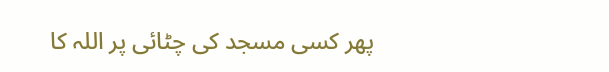پھر کسی مسجد کی چٹائی پر اللہ کا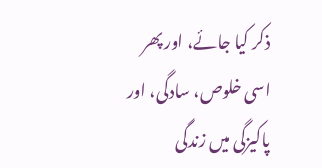ذکر کیا جائے، اور پھر اسی خلوص، سادگی، اور پاکیزگی میں زندگی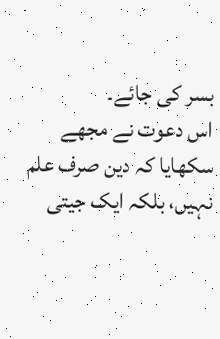بسر کی جائے۔
اس دعوت نے مجھے سکھایا کہ دین صرف علم نہیں، بلکہ ایک جیتی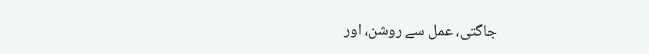جاگتی، عمل سے روشن، اور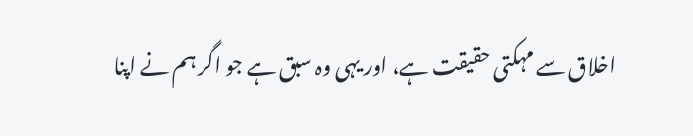اخلاق سے مہکتی حقیقت ہے، اور یہی وہ سبق ہے جو اگر ہم نے اپنا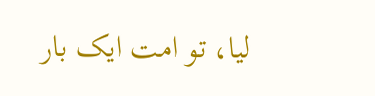لیا، تو امت ایک بار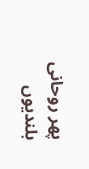پھر روحانی بلندیوں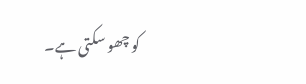کو چھو سکتی ہے۔